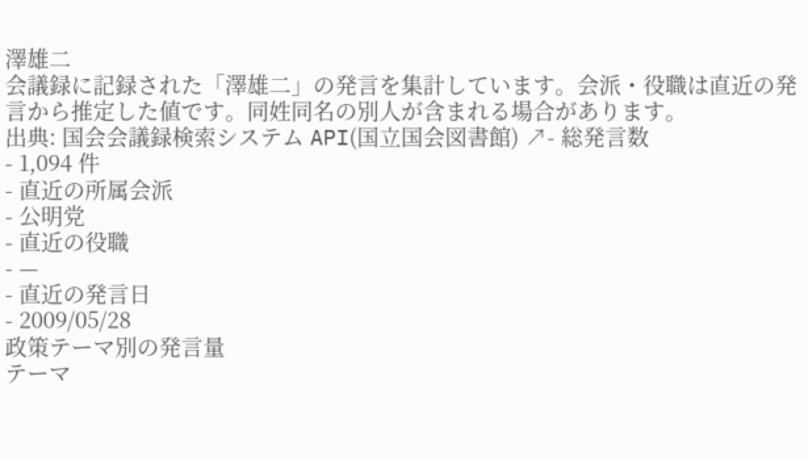澤雄二
会議録に記録された「澤雄二」の発言を集計しています。会派・役職は直近の発言から推定した値です。同姓同名の別人が含まれる場合があります。
出典: 国会会議録検索システム API(国立国会図書館) ↗- 総発言数
- 1,094 件
- 直近の所属会派
- 公明党
- 直近の役職
- —
- 直近の発言日
- 2009/05/28
政策テーマ別の発言量
テーマ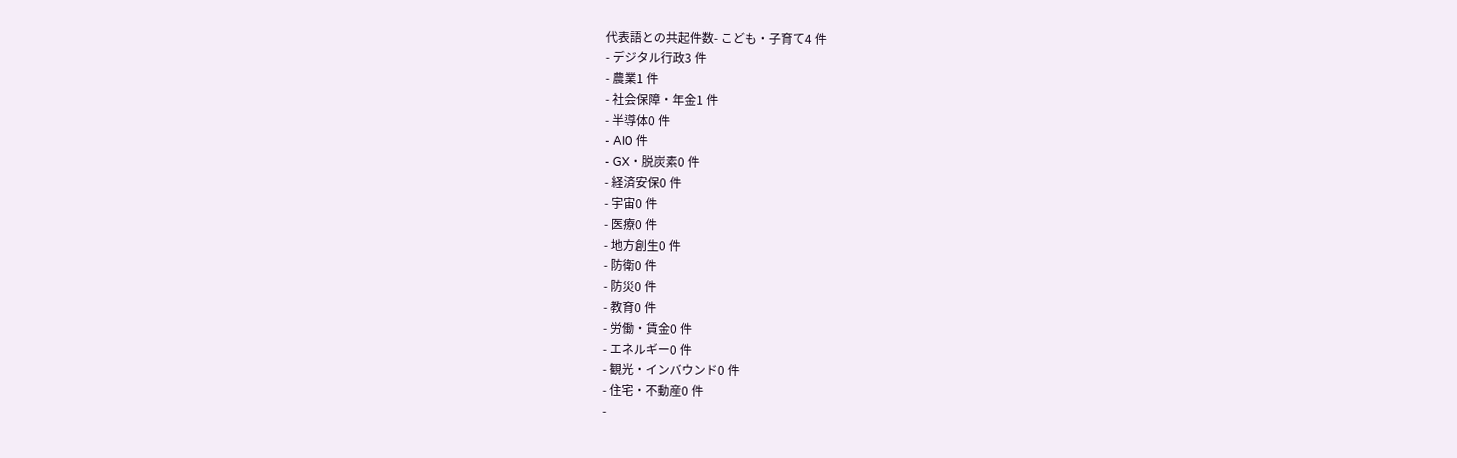代表語との共起件数- こども・子育て4 件
- デジタル行政3 件
- 農業1 件
- 社会保障・年金1 件
- 半導体0 件
- AI0 件
- GX・脱炭素0 件
- 経済安保0 件
- 宇宙0 件
- 医療0 件
- 地方創生0 件
- 防衛0 件
- 防災0 件
- 教育0 件
- 労働・賃金0 件
- エネルギー0 件
- 観光・インバウンド0 件
- 住宅・不動産0 件
-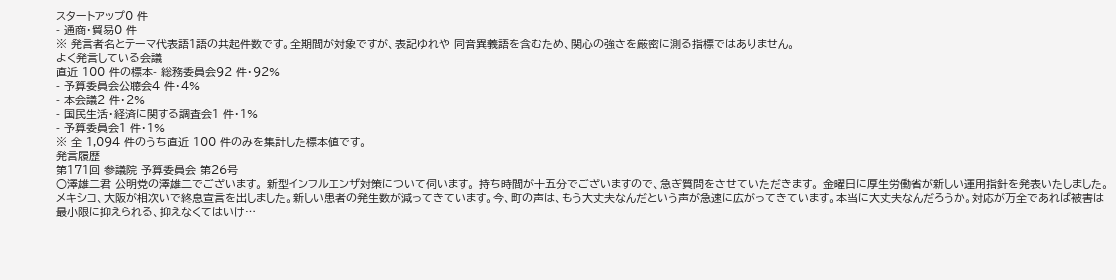スタートアップ0 件
- 通商・貿易0 件
※ 発言者名とテーマ代表語1語の共起件数です。全期間が対象ですが、表記ゆれや 同音異義語を含むため、関心の強さを厳密に測る指標ではありません。
よく発言している会議
直近 100 件の標本- 総務委員会92 件・92%
- 予算委員会公聴会4 件・4%
- 本会議2 件・2%
- 国民生活・経済に関する調査会1 件・1%
- 予算委員会1 件・1%
※ 全 1,094 件のうち直近 100 件のみを集計した標本値です。
発言履歴
第171回 参議院 予算委員会 第26号
○澤雄二君 公明党の澤雄二でございます。 新型インフルエンザ対策について伺います。 持ち時間が十五分でございますので、急ぎ質問をさせていただきます。 金曜日に厚生労働省が新しい運用指針を発表いたしました。メキシコ、大阪が相次いで終息宣言を出しました。新しい患者の発生数が減ってきています。今、町の声は、もう大丈夫なんだという声が急速に広がってきています。本当に大丈夫なんだろうか。対応が万全であれば被害は最小限に抑えられる、抑えなくてはいけ…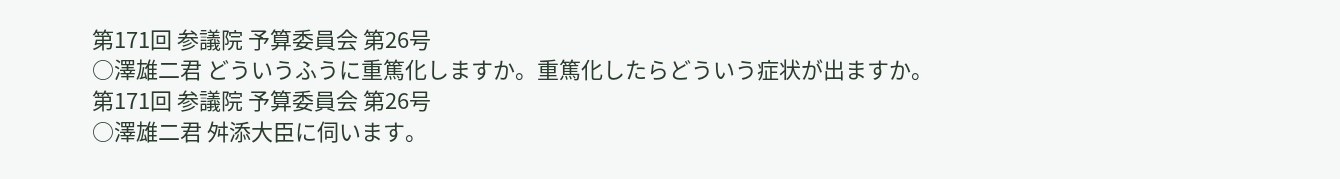第171回 参議院 予算委員会 第26号
○澤雄二君 どういうふうに重篤化しますか。重篤化したらどういう症状が出ますか。
第171回 参議院 予算委員会 第26号
○澤雄二君 舛添大臣に伺います。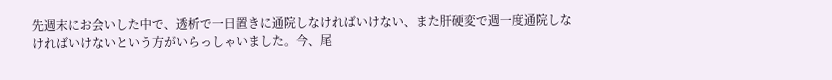先週末にお会いした中で、透析で一日置きに通院しなければいけない、また肝硬変で週一度通院しなければいけないという方がいらっしゃいました。今、尾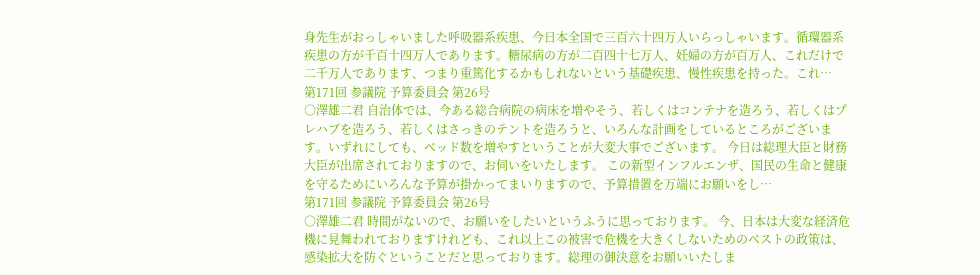身先生がおっしゃいました呼吸器系疾患、今日本全国で三百六十四万人いらっしゃいます。循環器系疾患の方が千百十四万人であります。糖尿病の方が二百四十七万人、妊婦の方が百万人、これだけで二千万人であります、つまり重篤化するかもしれないという基礎疾患、慢性疾患を持った。これ…
第171回 参議院 予算委員会 第26号
○澤雄二君 自治体では、今ある総合病院の病床を増やそう、若しくはコンテナを造ろう、若しくはプレハブを造ろう、若しくはさっきのテントを造ろうと、いろんな計画をしているところがございます。いずれにしても、ベッド数を増やすということが大変大事でございます。 今日は総理大臣と財務大臣が出席されておりますので、お伺いをいたします。 この新型インフルエンザ、国民の生命と健康を守るためにいろんな予算が掛かってまいりますので、予算措置を万端にお願いをし…
第171回 参議院 予算委員会 第26号
○澤雄二君 時間がないので、お願いをしたいというふうに思っております。 今、日本は大変な経済危機に見舞われておりますけれども、これ以上この被害で危機を大きくしないためのベストの政策は、感染拡大を防ぐということだと思っております。総理の御決意をお願いいたしま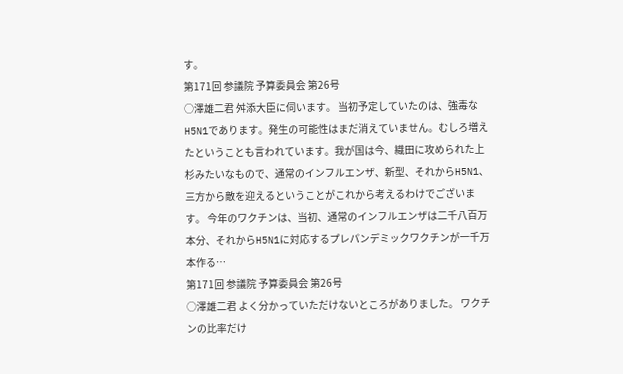す。
第171回 参議院 予算委員会 第26号
○澤雄二君 舛添大臣に伺います。 当初予定していたのは、強毒なH5N1であります。発生の可能性はまだ消えていません。むしろ増えたということも言われています。我が国は今、織田に攻められた上杉みたいなもので、通常のインフルエンザ、新型、それからH5N1、三方から敵を迎えるということがこれから考えるわけでございます。 今年のワクチンは、当初、通常のインフルエンザは二千八百万本分、それからH5N1に対応するプレパンデミックワクチンが一千万本作る…
第171回 参議院 予算委員会 第26号
○澤雄二君 よく分かっていただけないところがありました。 ワクチンの比率だけ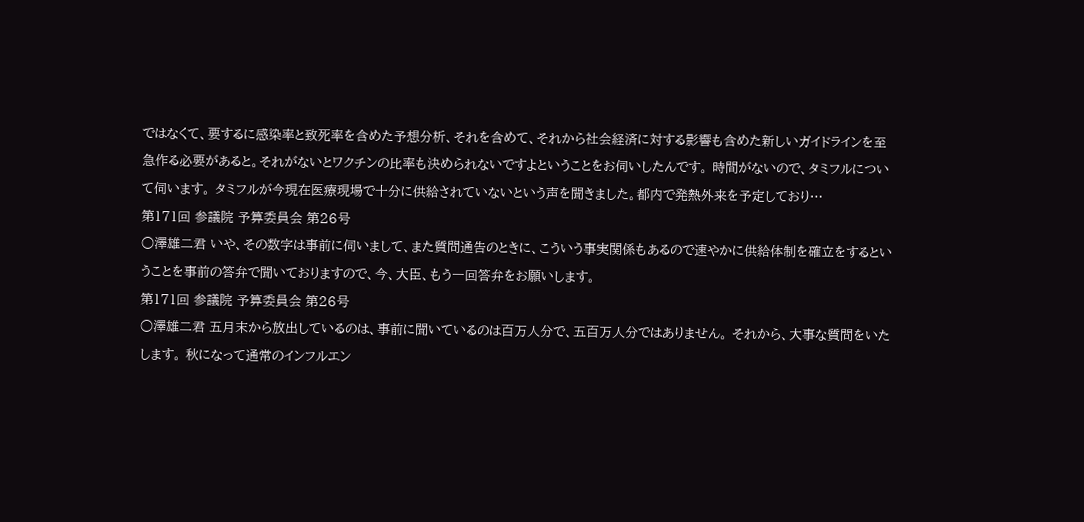ではなくて、要するに感染率と致死率を含めた予想分析、それを含めて、それから社会経済に対する影響も含めた新しいガイドラインを至急作る必要があると。それがないとワクチンの比率も決められないですよということをお伺いしたんです。 時間がないので、タミフルについて伺います。 タミフルが今現在医療現場で十分に供給されていないという声を聞きました。都内で発熱外来を予定しており…
第171回 参議院 予算委員会 第26号
○澤雄二君 いや、その数字は事前に伺いまして、また質問通告のときに、こういう事実関係もあるので速やかに供給体制を確立をするということを事前の答弁で聞いておりますので、今、大臣、もう一回答弁をお願いします。
第171回 参議院 予算委員会 第26号
○澤雄二君 五月末から放出しているのは、事前に聞いているのは百万人分で、五百万人分ではありません。 それから、大事な質問をいたします。 秋になって通常のインフルエン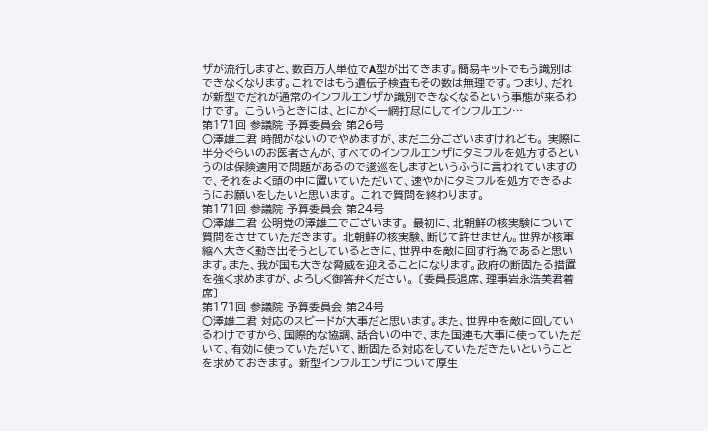ザが流行しますと、数百万人単位でA型が出てきます。簡易キットでもう識別はできなくなります。これではもう遺伝子検査もその数は無理です。つまり、だれが新型でだれが通常のインフルエンザか識別できなくなるという事態が来るわけです。 こういうときには、とにかく一網打尽にしてインフルエン…
第171回 参議院 予算委員会 第26号
○澤雄二君 時間がないのでやめますが、まだ二分ございますけれども。 実際に半分ぐらいのお医者さんが、すべてのインフルエンザにタミフルを処方するというのは保険適用で問題があるので逡巡をしますというふうに言われていますので、それをよく頭の中に置いていただいて、速やかにタミフルを処方できるようにお願いをしたいと思います。 これで質問を終わります。
第171回 参議院 予算委員会 第24号
○澤雄二君 公明党の澤雄二でございます。 最初に、北朝鮮の核実験について質問をさせていただきます。 北朝鮮の核実験、断じて許せません。世界が核軍縮へ大きく動き出そうとしているときに、世界中を敵に回す行為であると思います。また、我が国も大きな脅威を迎えることになります。政府の断固たる措置を強く求めますが、よろしく御答弁ください。 〔委員長退席、理事岩永浩美君着席〕
第171回 参議院 予算委員会 第24号
○澤雄二君 対応のスピードが大事だと思います。また、世界中を敵に回しているわけですから、国際的な協調、話合いの中で、また国連も大事に使っていただいて、有効に使っていただいて、断固たる対応をしていただきたいということを求めておきます。 新型インフルエンザについて厚生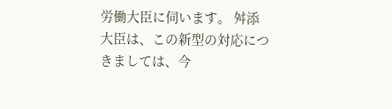労働大臣に伺います。 舛添大臣は、この新型の対応につきましては、今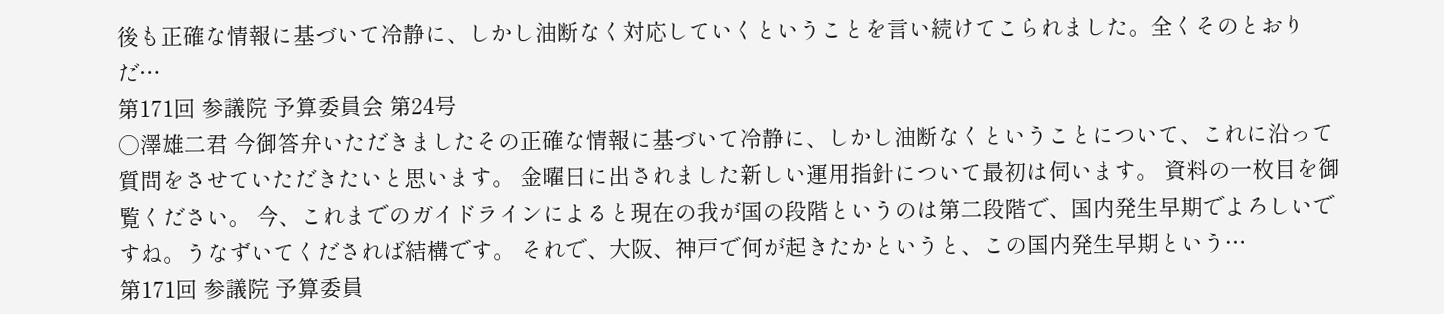後も正確な情報に基づいて冷静に、しかし油断なく対応していくということを言い続けてこられました。全くそのとおりだ…
第171回 参議院 予算委員会 第24号
○澤雄二君 今御答弁いただきましたその正確な情報に基づいて冷静に、しかし油断なくということについて、これに沿って質問をさせていただきたいと思います。 金曜日に出されました新しい運用指針について最初は伺います。 資料の一枚目を御覧ください。 今、これまでのガイドラインによると現在の我が国の段階というのは第二段階で、国内発生早期でよろしいですね。うなずいてくだされば結構です。 それで、大阪、神戸で何が起きたかというと、この国内発生早期という…
第171回 参議院 予算委員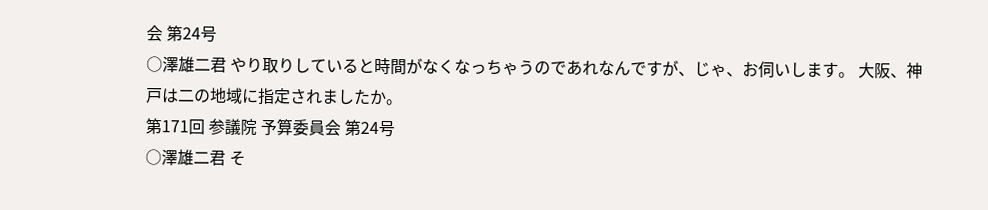会 第24号
○澤雄二君 やり取りしていると時間がなくなっちゃうのであれなんですが、じゃ、お伺いします。 大阪、神戸は二の地域に指定されましたか。
第171回 参議院 予算委員会 第24号
○澤雄二君 そ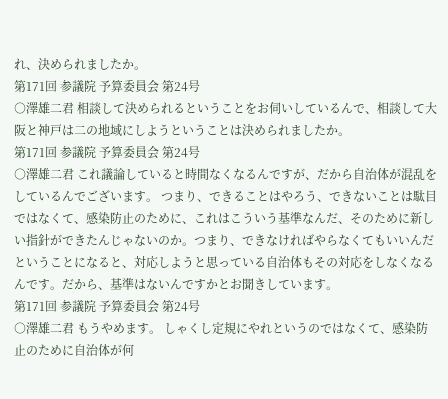れ、決められましたか。
第171回 参議院 予算委員会 第24号
○澤雄二君 相談して決められるということをお伺いしているんで、相談して大阪と神戸は二の地域にしようということは決められましたか。
第171回 参議院 予算委員会 第24号
○澤雄二君 これ議論していると時間なくなるんですが、だから自治体が混乱をしているんでございます。 つまり、できることはやろう、できないことは駄目ではなくて、感染防止のために、これはこういう基準なんだ、そのために新しい指針ができたんじゃないのか。つまり、できなければやらなくてもいいんだということになると、対応しようと思っている自治体もその対応をしなくなるんです。だから、基準はないんですかとお聞きしています。
第171回 参議院 予算委員会 第24号
○澤雄二君 もうやめます。 しゃくし定規にやれというのではなくて、感染防止のために自治体が何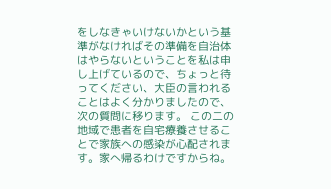をしなきゃいけないかという基準がなければその準備を自治体はやらないということを私は申し上げているので、ちょっと待ってください、大臣の言われることはよく分かりましたので、次の質問に移ります。 この二の地域で患者を自宅療養させることで家族への感染が心配されます。家へ帰るわけですからね。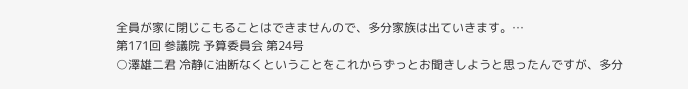全員が家に閉じこもることはできませんので、多分家族は出ていきます。…
第171回 参議院 予算委員会 第24号
○澤雄二君 冷静に油断なくということをこれからずっとお聞きしようと思ったんですが、多分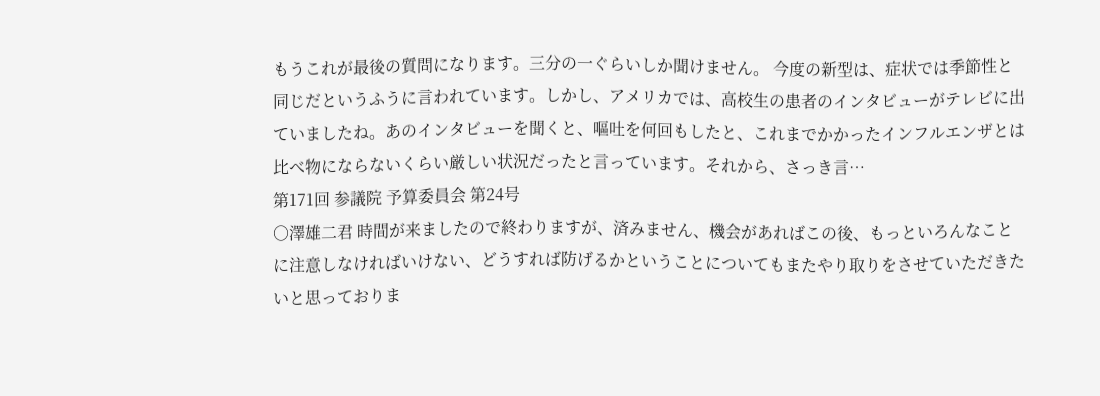もうこれが最後の質問になります。三分の一ぐらいしか聞けません。 今度の新型は、症状では季節性と同じだというふうに言われています。しかし、アメリカでは、高校生の患者のインタビューがテレビに出ていましたね。あのインタビューを聞くと、嘔吐を何回もしたと、これまでかかったインフルエンザとは比べ物にならないくらい厳しい状況だったと言っています。それから、さっき言…
第171回 参議院 予算委員会 第24号
○澤雄二君 時間が来ましたので終わりますが、済みません、機会があればこの後、もっといろんなことに注意しなければいけない、どうすれば防げるかということについてもまたやり取りをさせていただきたいと思っておりま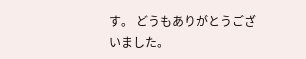す。 どうもありがとうございました。